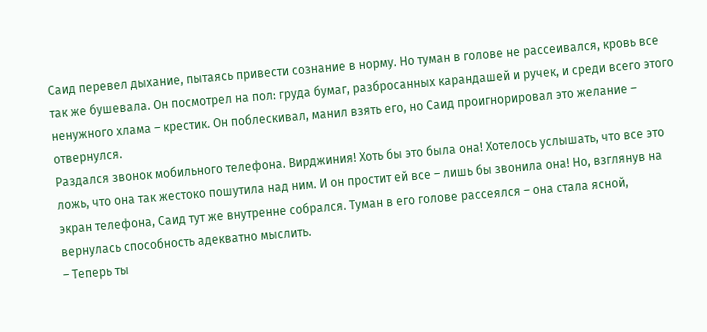Саид перевел дыхание, пытаясь привести сознание в норму. Но туман в голове не рассеивался, кровь все так же бушевала. Он посмотрел на пол: груда бумаг, разбросанных карандашей и ручек, и среди всего этого ненужного хлама – крестик. Он поблескивал, манил взять его, но Саид проигнорировал это желание – отвернулся.
Раздался звонок мобильного телефона. Вирджиния! Хоть бы это была она! Хотелось услышать, что все это ложь, что она так жестоко пошутила над ним. И он простит ей все – лишь бы звонила она! Но, взглянув на экран телефона, Саид тут же внутренне собрался. Туман в его голове рассеялся – она стала ясной, вернулась способность адекватно мыслить.
– Теперь ты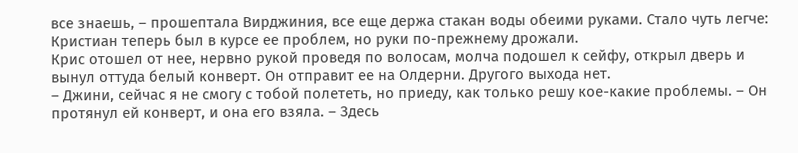все знаешь, – прошептала Вирджиния, все еще держа стакан воды обеими руками. Стало чуть легче: Кристиан теперь был в курсе ее проблем, но руки по-прежнему дрожали.
Крис отошел от нее, нервно рукой проведя по волосам, молча подошел к сейфу, открыл дверь и вынул оттуда белый конверт. Он отправит ее на Олдерни. Другого выхода нет.
– Джини, сейчас я не смогу с тобой полететь, но приеду, как только решу кое-какие проблемы. – Он протянул ей конверт, и она его взяла. – Здесь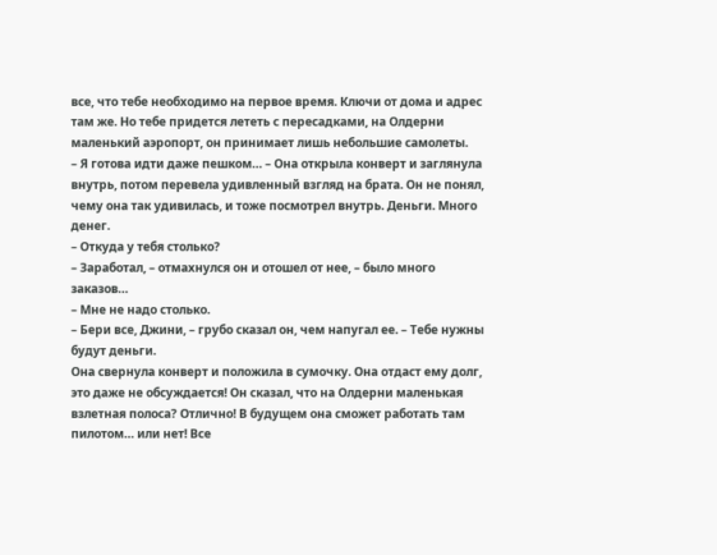все, что тебе необходимо на первое время. Ключи от дома и адрес там же. Но тебе придется лететь с пересадками, на Олдерни маленький аэропорт, он принимает лишь небольшие самолеты.
– Я готова идти даже пешком… – Она открыла конверт и заглянула внутрь, потом перевела удивленный взгляд на брата. Он не понял, чему она так удивилась, и тоже посмотрел внутрь. Деньги. Много денег.
– Откуда у тебя столько?
– Заработал, – отмахнулся он и отошел от нее, – было много заказов…
– Мне не надо столько.
– Бери все, Джини, – грубо сказал он, чем напугал ее. – Тебе нужны будут деньги.
Она свернула конверт и положила в сумочку. Она отдаст ему долг, это даже не обсуждается! Он сказал, что на Олдерни маленькая взлетная полоса? Отлично! В будущем она сможет работать там пилотом… или нет! Все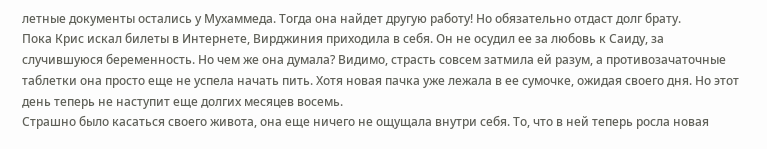летные документы остались у Мухаммеда. Тогда она найдет другую работу! Но обязательно отдаст долг брату.
Пока Крис искал билеты в Интернете, Вирджиния приходила в себя. Он не осудил ее за любовь к Саиду, за случившуюся беременность. Но чем же она думала? Видимо, страсть совсем затмила ей разум, а противозачаточные таблетки она просто еще не успела начать пить. Хотя новая пачка уже лежала в ее сумочке, ожидая своего дня. Но этот день теперь не наступит еще долгих месяцев восемь.
Страшно было касаться своего живота, она еще ничего не ощущала внутри себя. То, что в ней теперь росла новая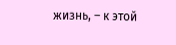жизнь, – к этой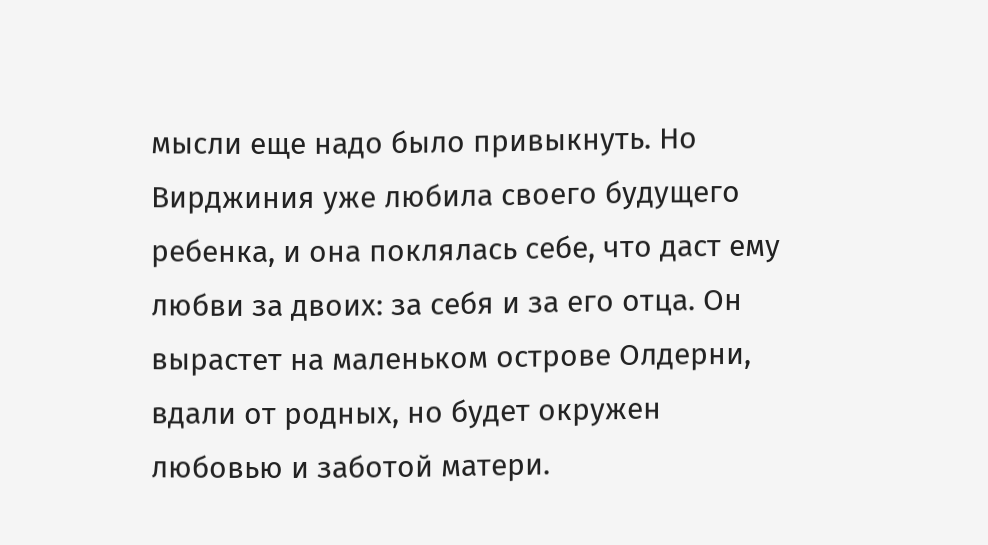мысли еще надо было привыкнуть. Но Вирджиния уже любила своего будущего ребенка, и она поклялась себе, что даст ему любви за двоих: за себя и за его отца. Он вырастет на маленьком острове Олдерни, вдали от родных, но будет окружен любовью и заботой матери.